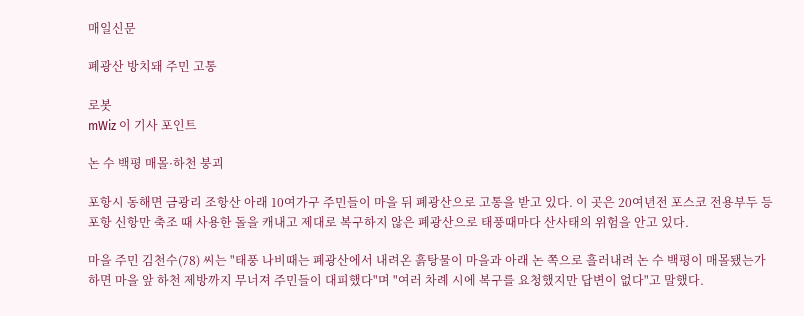매일신문

폐광산 방치돼 주민 고통

로봇
mWiz 이 기사 포인트

논 수 백평 매몰·하천 붕괴

포항시 동해면 금광리 조항산 아래 10여가구 주민들이 마을 뒤 폐광산으로 고통을 받고 있다. 이 곳은 20여년전 포스코 전용부두 등 포항 신항만 축조 때 사용한 돌을 캐내고 제대로 복구하지 않은 폐광산으로 태풍때마다 산사태의 위험을 안고 있다.

마을 주민 김천수(78) 씨는 "태풍 나비때는 폐광산에서 내려온 흙탕물이 마을과 아래 논 쪽으로 흘러내려 논 수 백평이 매몰됐는가 하면 마을 앞 하천 제방까지 무너져 주민들이 대피했다"며 "여러 차례 시에 복구를 요청했지만 답변이 없다"고 말했다.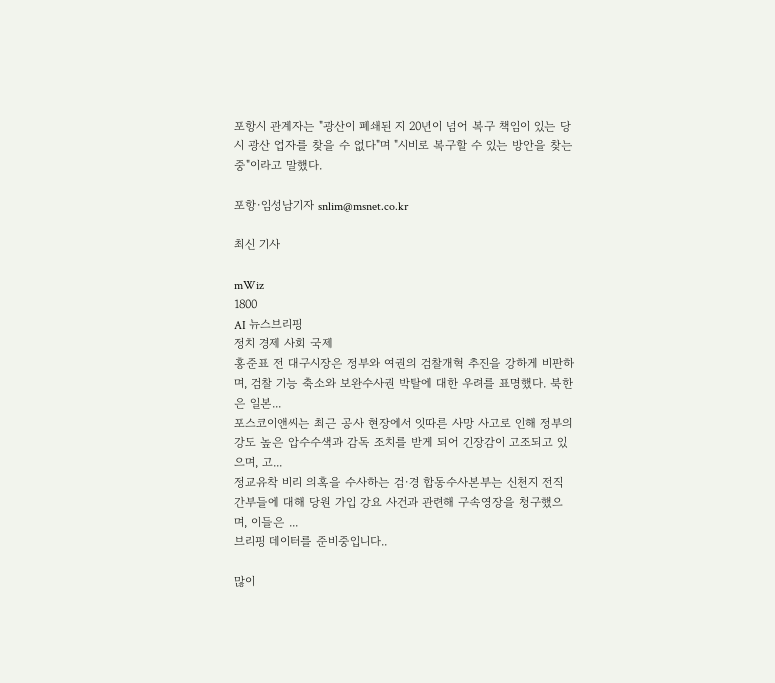포항시 관계자는 "광산이 폐쇄된 지 20년이 넘어 복구 책임이 있는 당시 광산 업자를 찾을 수 없다"며 "시비로 복구할 수 있는 방안을 찾는 중"이라고 말했다.

포항·임성남기자 snlim@msnet.co.kr

최신 기사

mWiz
1800
AI 뉴스브리핑
정치 경제 사회 국제
홍준표 전 대구시장은 정부와 여권의 검찰개혁 추진을 강하게 비판하며, 검찰 기능 축소와 보완수사권 박탈에 대한 우려를 표명했다. 북한은 일본...
포스코이앤씨는 최근 공사 현장에서 잇따른 사망 사고로 인해 정부의 강도 높은 압수수색과 감독 조치를 받게 되어 긴장감이 고조되고 있으며, 고...
정교유착 비리 의혹을 수사하는 검·경 합동수사본부는 신천지 전직 간부들에 대해 당원 가입 강요 사건과 관련해 구속영장을 청구했으며, 이들은 ...
브리핑 데이터를 준비중입니다..

많이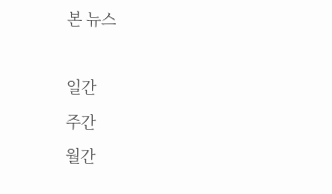본 뉴스

일간
주간
월간